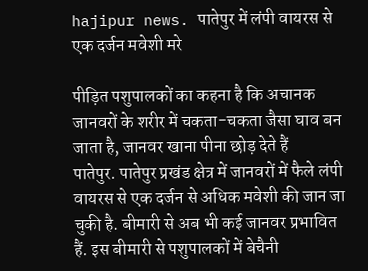hajipur news. पातेपुर में लंपी वायरस से एक दर्जन मवेशी मरे

पीड़ित पशुपालकों का कहना है कि अचानक जानवरों के शरीर में चकता-चकता जैसा घाव बन जाता है, जानवर खाना पीना छोड़ देते हैं
पातेपुर. पातेपुर प्रखंड क्षेत्र में जानवरों में फैले लंपी वायरस से एक दर्जन से अधिक मवेशी की जान जा चुकी है. बीमारी से अब भी कई जानवर प्रभावित हैं. इस बीमारी से पशुपालकों में बेचैनी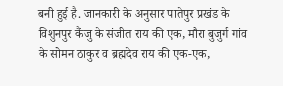बनी हुई है. जानकारी के अनुसार पातेपुर प्रखंड के विशुनपुर कैंजु के संजीत राय की एक, मौरा बुजुर्ग गांव के सोमन ठाकुर व ब्रह्मदेव राय की एक-एक,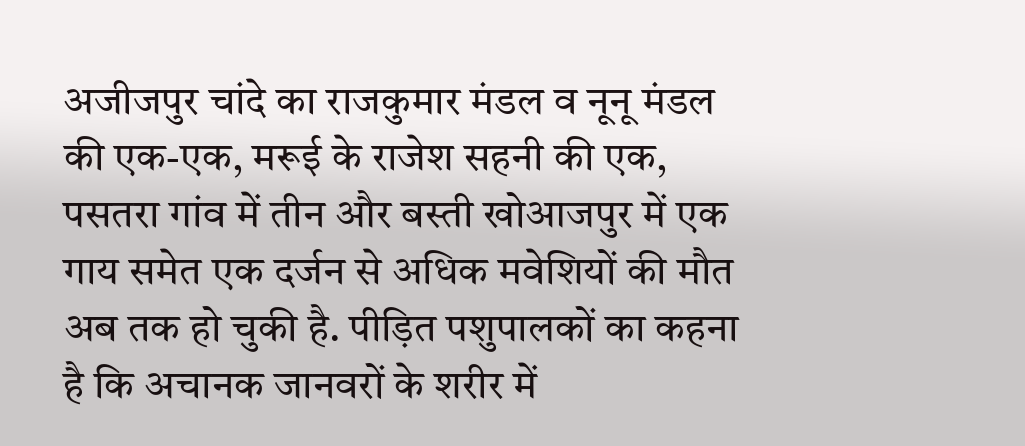अजीजपुर चांदे का राजकुमार मंडल व नूनू मंडल की एक-एक, मरूई के राजेश सहनी की एक, पसतरा गांव में तीन और बस्ती खोआजपुर में एक गाय समेत एक दर्जन से अधिक मवेशियों की मौत अब तक हो चुकी है. पीड़ित पशुपालकों का कहना है कि अचानक जानवरों के शरीर में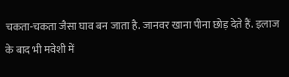चकता-चकता जैसा घाव बन जाता है. जानवर खाना पीना छोड़ देते हैं. इलाज के बाद भी मवेशी में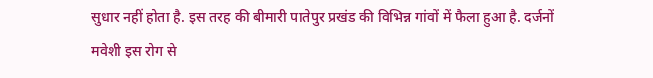सुधार नहीं होता है. इस तरह की बीमारी पातेपुर प्रखंड की विभिन्न गांवों में फैला हुआ है. दर्जनों मवेशी इस रोग से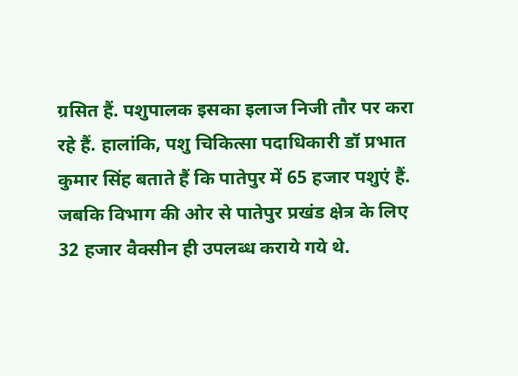ग्रसित हैं. पशुपालक इसका इलाज निजी तौर पर करा रहे हैं. हालांकि, पशु चिकित्सा पदाधिकारी डॉ प्रभात कुमार सिंह बताते हैं कि पातेपुर में 65 हजार पशुएं हैं. जबकि विभाग की ओर से पातेपुर प्रखंड क्षेत्र के लिए 32 हजार वैक्सीन ही उपलब्ध कराये गये थे.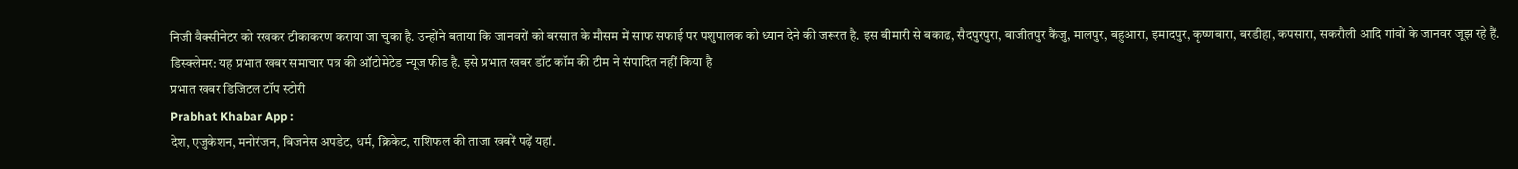निजी वैक्सीनेटर को रखकर टीकाकरण कराया जा चुका है. उन्होंने बताया कि जानवरों को बरसात के मौसम में साफ सफाई पर पशुपालक को ध्यान देने की जरूरत है. इस बीमारी से बकाढ, सैदपुरपुरा, बाजीतपुर कैंजु, मालपुर, बहुआरा, इमादपुर, कृष्णबारा, बरडीहा, कपसारा, सकरौली आदि गांवों के जानवर जूझ रहे हैं.
डिस्क्लेमर: यह प्रभात खबर समाचार पत्र की ऑटोमेटेड न्यूज फीड है. इसे प्रभात खबर डॉट कॉम की टीम ने संपादित नहीं किया है
प्रभात खबर डिजिटल टॉप स्टोरी
Prabhat Khabar App :
देश, एजुकेशन, मनोरंजन, बिजनेस अपडेट, धर्म, क्रिकेट, राशिफल की ताजा खबरें पढ़ें यहां.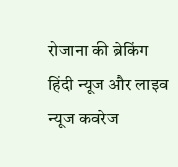रोजाना की ब्रेकिंग हिंदी न्यूज और लाइव न्यूज कवरेज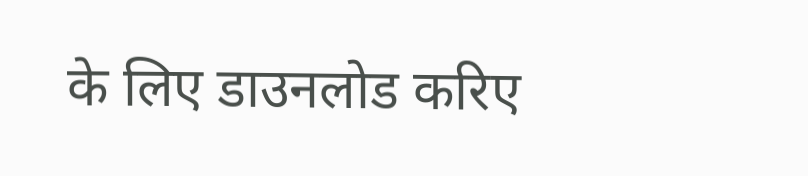के लिए डाउनलोड करिए